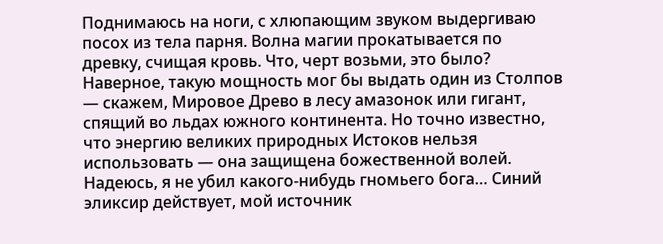Поднимаюсь на ноги, с хлюпающим звуком выдергиваю посох из тела парня. Волна магии прокатывается по древку, счищая кровь. Что, черт возьми, это было? Наверное, такую мощность мог бы выдать один из Столпов — скажем, Мировое Древо в лесу амазонок или гигант, спящий во льдах южного континента. Но точно известно, что энергию великих природных Истоков нельзя использовать — она защищена божественной волей. Надеюсь, я не убил какого-нибудь гномьего бога… Синий эликсир действует, мой источник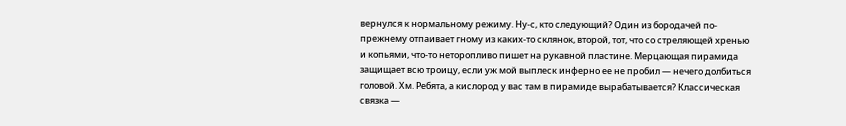вернулся к нормальному режиму. Ну-с, кто следующий? Один из бородачей по-прежнему отпаивает гному из каких-то склянок, второй, тот, что со стреляющей хренью и копьями, что-то неторопливо пишет на рукавной пластине. Мерцающая пирамида защищает всю троицу, если уж мой выплеск инферно ее не пробил — нечего долбиться головой. Хм. Ребята, а кислород у вас там в пирамиде вырабатывается? Классическая связка —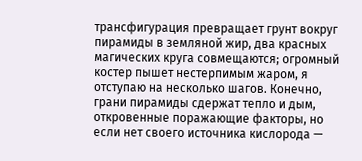трансфигурация превращает грунт вокруг пирамиды в земляной жир, два красных магических круга совмещаются; огромный костер пышет нестерпимым жаром, я отступаю на несколько шагов. Конечно, грани пирамиды сдержат тепло и дым, откровенные поражающие факторы, но если нет своего источника кислорода —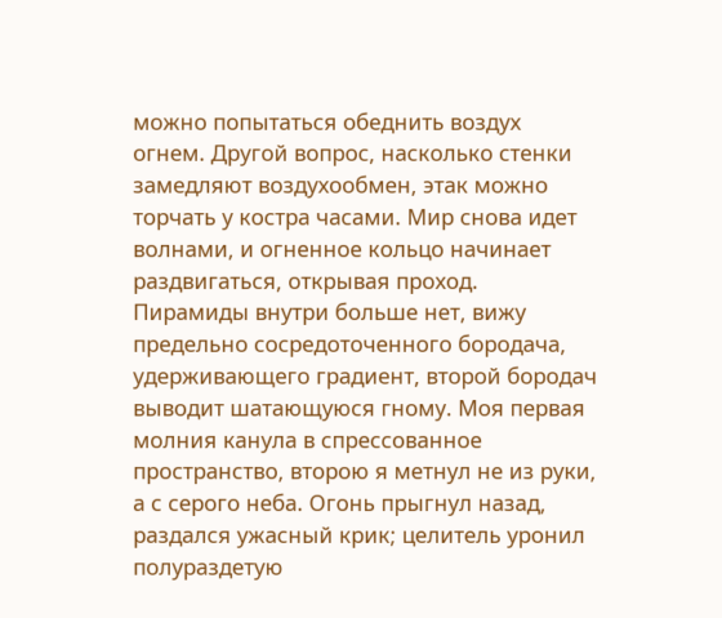можно попытаться обеднить воздух огнем. Другой вопрос, насколько стенки замедляют воздухообмен, этак можно торчать у костра часами. Мир снова идет волнами, и огненное кольцо начинает раздвигаться, открывая проход. Пирамиды внутри больше нет, вижу предельно сосредоточенного бородача, удерживающего градиент, второй бородач выводит шатающуюся гному. Моя первая молния канула в спрессованное пространство, второю я метнул не из руки, а с серого неба. Огонь прыгнул назад, раздался ужасный крик; целитель уронил полураздетую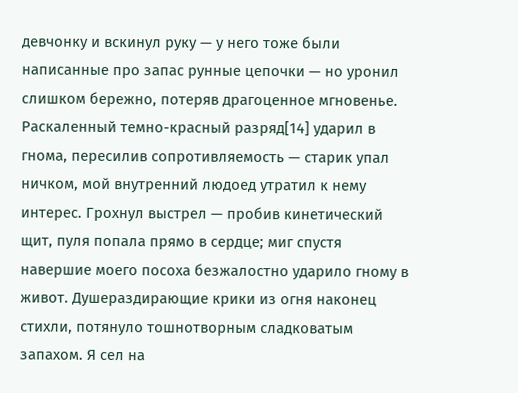девчонку и вскинул руку — у него тоже были написанные про запас рунные цепочки — но уронил слишком бережно, потеряв драгоценное мгновенье. Раскаленный темно-красный разряд[14] ударил в гнома, пересилив сопротивляемость — старик упал ничком, мой внутренний людоед утратил к нему интерес. Грохнул выстрел — пробив кинетический щит, пуля попала прямо в сердце; миг спустя навершие моего посоха безжалостно ударило гному в живот. Душераздирающие крики из огня наконец стихли, потянуло тошнотворным сладковатым запахом. Я сел на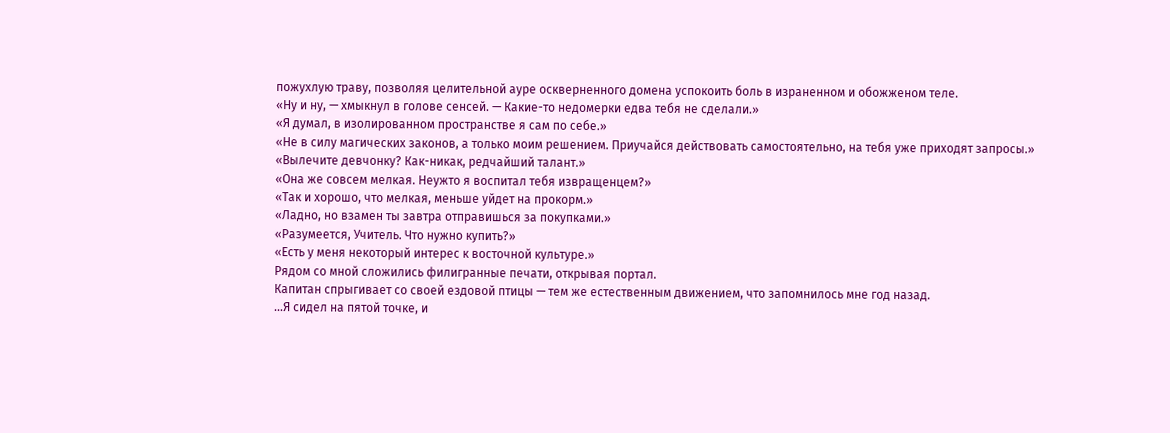пожухлую траву, позволяя целительной ауре оскверненного домена успокоить боль в израненном и обожженом теле.
«Ну и ну, — хмыкнул в голове сенсей. — Какие-то недомерки едва тебя не сделали.»
«Я думал, в изолированном пространстве я сам по себе.»
«Не в силу магических законов, а только моим решением. Приучайся действовать самостоятельно, на тебя уже приходят запросы.»
«Вылечите девчонку? Как-никак, редчайший талант.»
«Она же совсем мелкая. Неужто я воспитал тебя извращенцем?»
«Так и хорошо, что мелкая, меньше уйдет на прокорм.»
«Ладно, но взамен ты завтра отправишься за покупками.»
«Разумеется, Учитель. Что нужно купить?»
«Есть у меня некоторый интерес к восточной культуре.»
Рядом со мной сложились филигранные печати, открывая портал.
Капитан спрыгивает со своей ездовой птицы — тем же естественным движением, что запомнилось мне год назад.
…Я сидел на пятой точке, и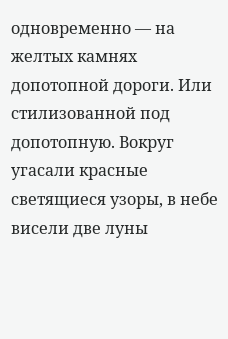одновременно — на желтых камнях допотопной дороги. Или стилизованной под допотопную. Вокруг угасали красные светящиеся узоры, в небе висели две луны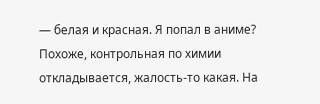— белая и красная. Я попал в аниме? Похоже, контрольная по химии откладывается, жалость-то какая. На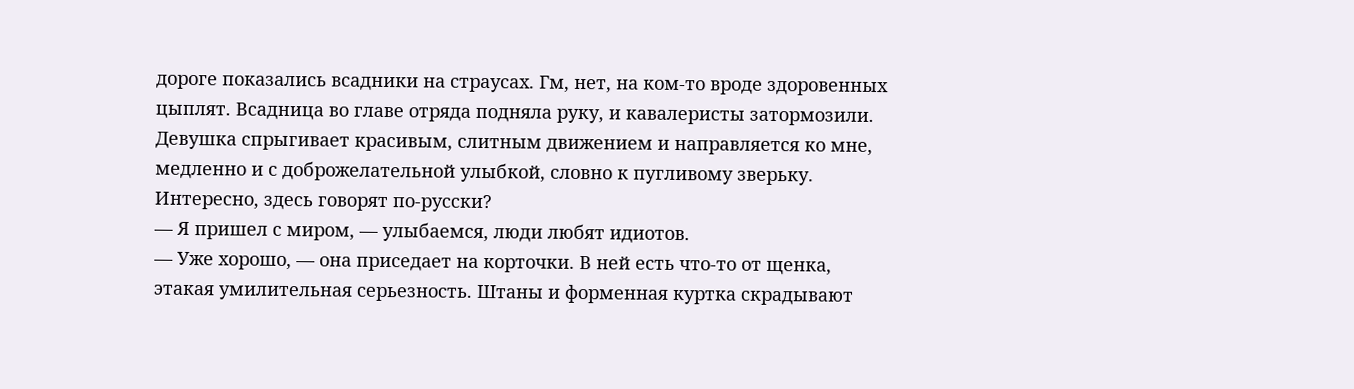дороге показались всадники на страусах. Гм, нет, на ком-то вроде здоровенных цыплят. Всадница во главе отряда подняла руку, и кавалеристы затормозили. Девушка спрыгивает красивым, слитным движением и направляется ко мне, медленно и с доброжелательной улыбкой, словно к пугливому зверьку. Интересно, здесь говорят по-русски?
— Я пришел с миром, — улыбаемся, люди любят идиотов.
— Уже хорошо, — она приседает на корточки. В ней есть что-то от щенка, этакая умилительная серьезность. Штаны и форменная куртка скрадывают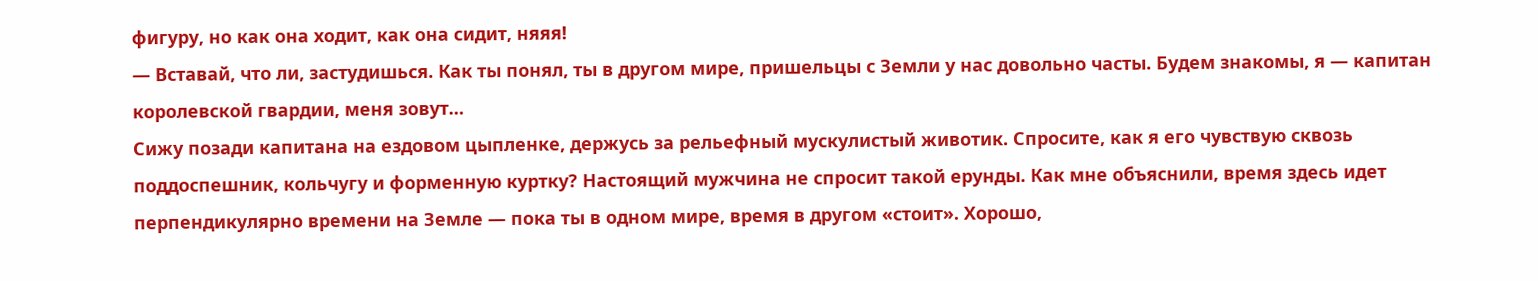фигуру, но как она ходит, как она сидит, няяя!
— Вставай, что ли, застудишься. Как ты понял, ты в другом мире, пришельцы с Земли у нас довольно часты. Будем знакомы, я — капитан королевской гвардии, меня зовут…
Сижу позади капитана на ездовом цыпленке, держусь за рельефный мускулистый животик. Спросите, как я его чувствую сквозь поддоспешник, кольчугу и форменную куртку? Настоящий мужчина не спросит такой ерунды. Как мне объяснили, время здесь идет перпендикулярно времени на Земле — пока ты в одном мире, время в другом «стоит». Хорошо,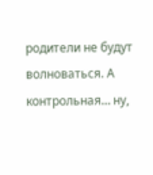родители не будут волноваться. А контрольная… ну,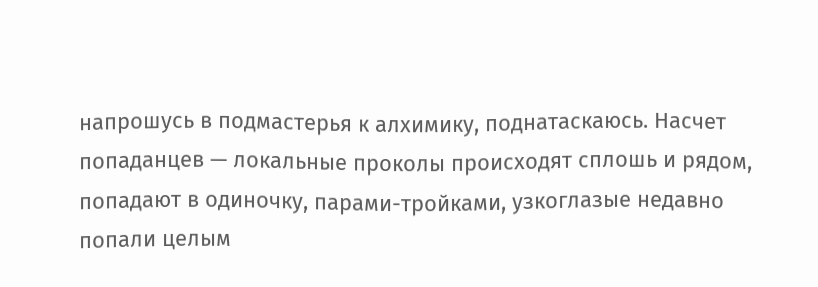напрошусь в подмастерья к алхимику, поднатаскаюсь. Насчет попаданцев — локальные проколы происходят сплошь и рядом, попадают в одиночку, парами-тройками, узкоглазые недавно попали целым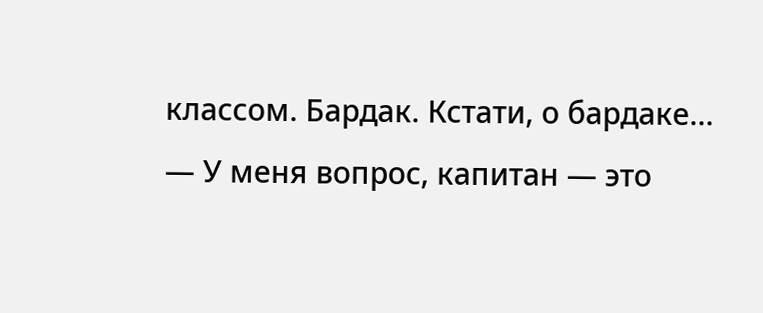классом. Бардак. Кстати, о бардаке…
— У меня вопрос, капитан — это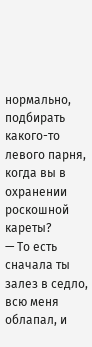нормально, подбирать какого-то левого парня, когда вы в охранении роскошной кареты?
— То есть сначала ты залез в седло, всю меня облапал, и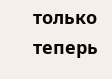только теперь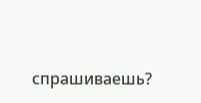спрашиваешь?